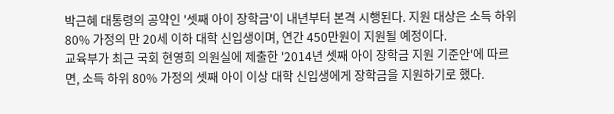박근혜 대통령의 공약인 '셋째 아이 장학금'이 내년부터 본격 시행된다. 지원 대상은 소득 하위 80% 가정의 만 20세 이하 대학 신입생이며, 연간 450만원이 지원될 예정이다.
교육부가 최근 국회 현영희 의원실에 제출한 '2014년 셋째 아이 장학금 지원 기준안'에 따르면, 소득 하위 80% 가정의 셋째 아이 이상 대학 신입생에게 장학금을 지원하기로 했다.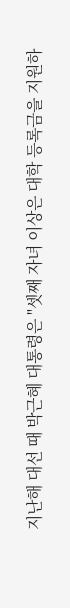지난해 대선 때 박근혜 대통령은 "셋째 자녀 이상은 대학 등록금을 지원하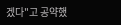겠다"고 공약했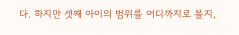다. 하지만 셋째 아이의 범위를 어디까지로 볼지,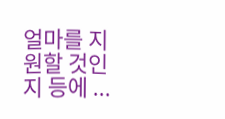얼마를 지원할 것인지 등에 ...